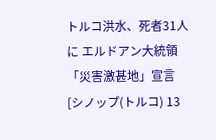トルコ洪水、死者31人に エルドアン大統領「災害激甚地」宣言
[シノップ(トルコ) 13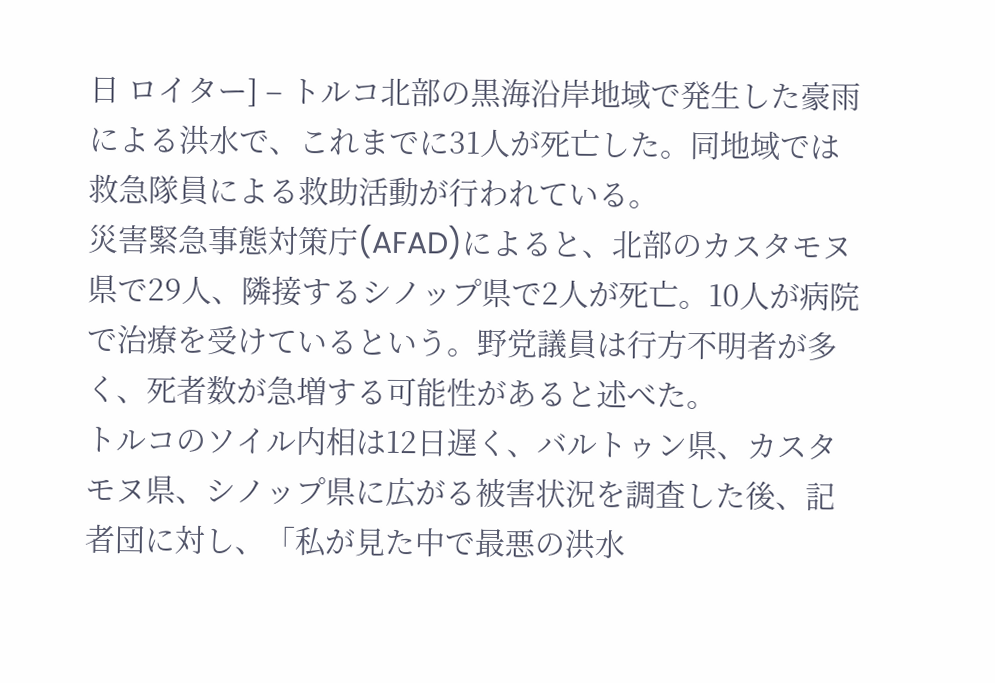日 ロイター] – トルコ北部の黒海沿岸地域で発生した豪雨による洪水で、これまでに31人が死亡した。同地域では救急隊員による救助活動が行われている。
災害緊急事態対策庁(AFAD)によると、北部のカスタモヌ県で29人、隣接するシノップ県で2人が死亡。10人が病院で治療を受けているという。野党議員は行方不明者が多く、死者数が急増する可能性があると述べた。
トルコのソイル内相は12日遅く、バルトゥン県、カスタモヌ県、シノップ県に広がる被害状況を調査した後、記者団に対し、「私が見た中で最悪の洪水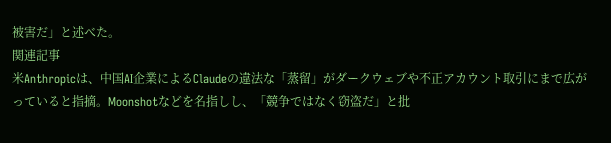被害だ」と述べた。
関連記事
米Anthropicは、中国AI企業によるClaudeの違法な「蒸留」がダークウェブや不正アカウント取引にまで広がっていると指摘。Moonshotなどを名指しし、「競争ではなく窃盗だ」と批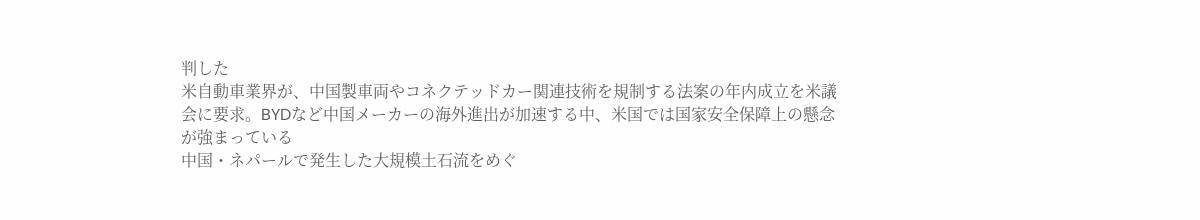判した
米自動車業界が、中国製車両やコネクテッドカー関連技術を規制する法案の年内成立を米議会に要求。BYDなど中国メーカーの海外進出が加速する中、米国では国家安全保障上の懸念が強まっている
中国・ネパールで発生した大規模土石流をめぐ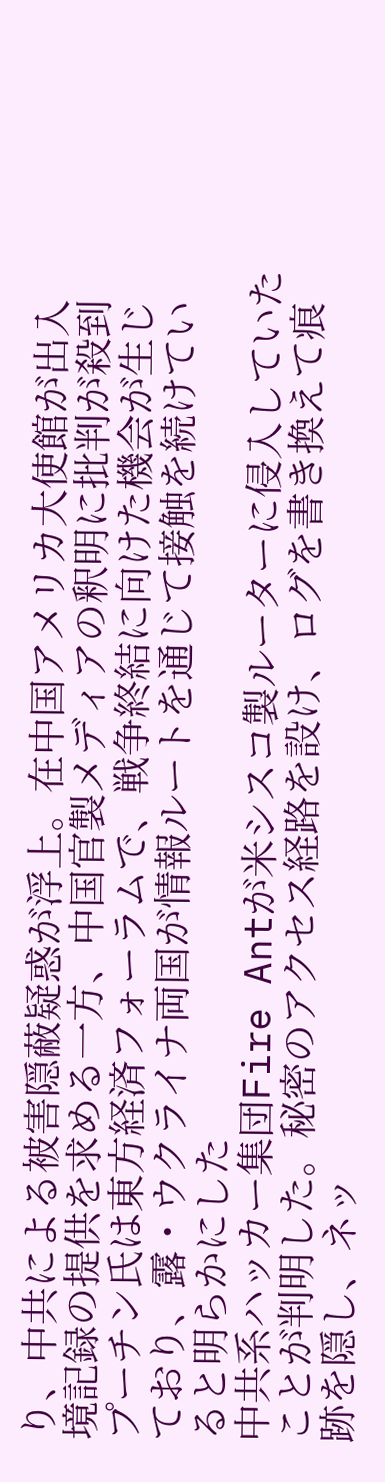り、中共による被害隠蔽疑惑が浮上。在中国アメリカ大使館が出入境記録の提供を求める一方、中国官製メディアの釈明に批判が殺到
プーチン氏は東方経済フォーラムで、戦争終結に向けた機会が生じており、露・ウクライナ両国が情報ルートを通じて接触を続けていると明らかにした
中共系ハッカー集団Fire Antが米シスコ製ルーターに侵入していたことが判明した。秘密のアクセス経路を設け、ログを書き換えて痕跡を隠し、ネッ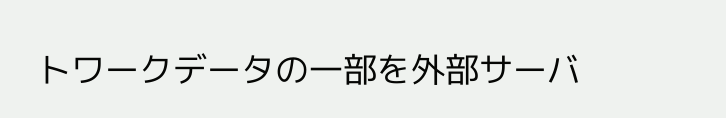トワークデータの一部を外部サーバ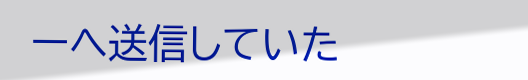ーへ送信していた